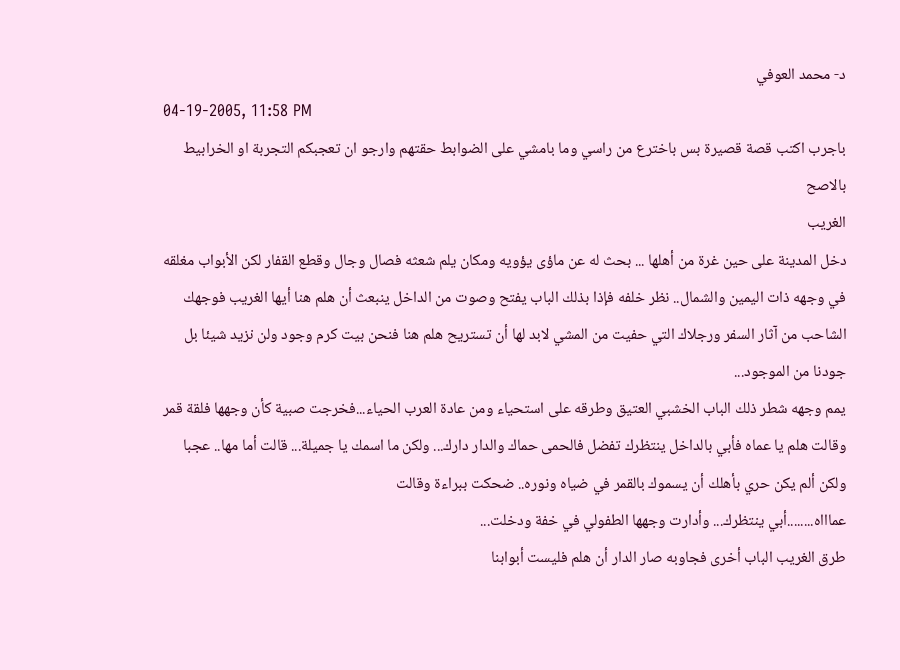د- محمد العوفي
04-19-2005, 11:58 PM
باجرب اكتب قصة قصيرة بس باخترع من راسي وما بامشي على الضوابط حقتهم وارجو ان تعجبكم التجربة او الخرابيط بالاصح
الغريب
دخل المدينة على حين غرة من أهلها ... بحث له عن ماؤى يؤويه ومكان يلم شعثه فصال وجال وقطع القفار لكن الأبواب مغلقه في وجهه ذات اليمين والشمال.. نظر خلفه فإذا بذلك الباب يفتح وصوت من الداخل ينبعث أن هلم هنا أيها الغريب فوجهك الشاحب من آثار السفر ورجلاك التي حفيت من المشي لابد لها أن تستريح هلم هنا فنحن بيت كرم وجود ولن نزيد شيئا بل جودنا من الموجود...
يمم وجهه شطر ذلك الباب الخشبي العتيق وطرقه على استحياء ومن عادة العرب الحياء...فخرجت صبية كأن وجهها فلقة قمر وقالت هلم يا عماه فأبي بالداخل ينتظرك تفضل فالحمى حماك والدار دارك... ولكن ما اسمك يا جميلة... قالت أما مها.. عجبا ولكن ألم يكن حري بأهلك أن يسموك بالقمر في ضياه ونوره.. ضحكت ببراءة وقالت
عماااه........أبي ينتظرك... وأدارت وجهها الطفولي في خفة ودخلت...
طرق الغريب الباب أخرى فجاوبه صار الدار أن هلم فليست أبوابنا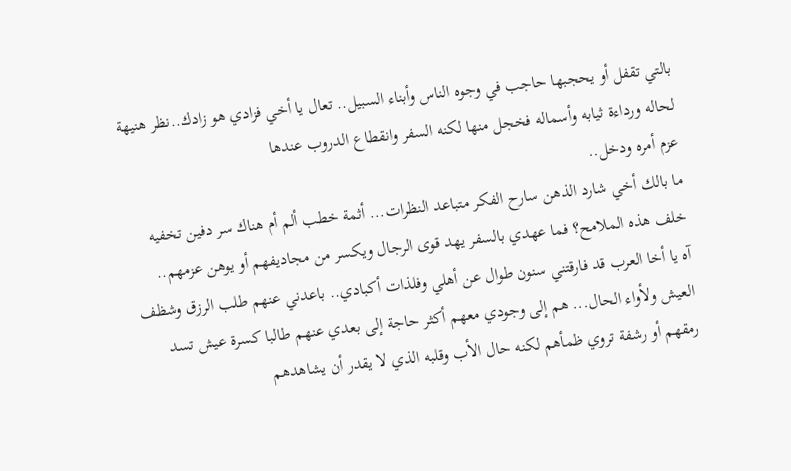بالتي تقفل أو يحجبها حاجب في وجوه الناس وأبناء السبيل.. تعال يا أخي فزادي هو زادك..نظر هنيهة لحاله ورداءة ثيابه وأسماله فخجل منها لكنه السفر وانقطاع الدروب عندها
عزم أمره ودخل..
ما بالك أخي شارد الذهن سارح الفكر متباعد النظرات... أثمة خطب ألم أم هناك سر دفين تخفيه خلف هذه الملامح؟ فما عهدي بالسفر يهد قوى الرجال ويكسر من مجاديفهم أو يوهن عزمهم..
آه يا أخا العرب قد فارقتني سنون طوال عن أهلي وفلذات أكبادي.. باعدني عنهم طلب الرزق وشظف العيش ولأواء الحال... هم إلى وجودي معهم أكثر حاجة إلى بعدي عنهم طالبا كسرة عيش تسد رمقهم أو رشفة تروي ظمأهم لكنه حال الأب وقلبه الذي لا يقدر أن يشاهدهم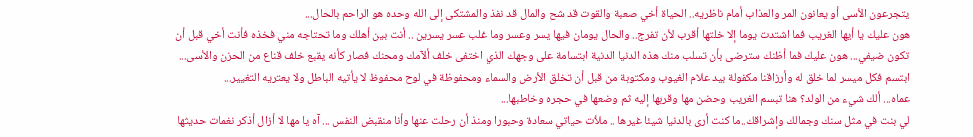يتجرعون الأسى أو يعانون المر والعذاب أمام ناظريه.. الحياة أخي صعبة والقوت قد شح والمال قد نفذ والمشتكى إلى الله وحده هو الراحم بالحال...
هون عليك يا أيها الغريب فما اشتدت يوما إلا خلتها أقرب لأن تفرج.. والحال يومان فيها يسر وعسر وما غلب عسر يسرين .. أنت بين أهلك وما تحتاجه مني فخذه فأنت أخي قبل أن تكون ضيفي... هون عليك فما أظنك سترضى بأن تسلب منك هذه الدنيا الدنية ابتسامة على وجهك الذي اختفى خلف ألآمك ومحنك فصار كأنه يقبع خلف قناع من الحزن والأسى... ابتسم فكل ميسر لما خلق له وأرزاقنا مكفولة بيد علام الغيوب ومكتوبة من قبل أن تخلق الأرض والسماء ومحفوظة في لوح محفوظ لا يأتيه الباطل ولا يعتريه التغيير...
عماه... ألك شيء من الولد؟ هنا تبسم الغريب وحضن مها وقربها إليه ثم وضعها في حجره وخاطبها...
لي بنت في مثل سنك وجمالك وإشراقك..ما كنت أرى بالدنيا شيئا غيرها .. ملأت حياتي سعادة وحبورا ومنذ أن رحلت عنها وأنا منقبض النفس ... آه يا مها لا أزال أذكر نغمات حديثها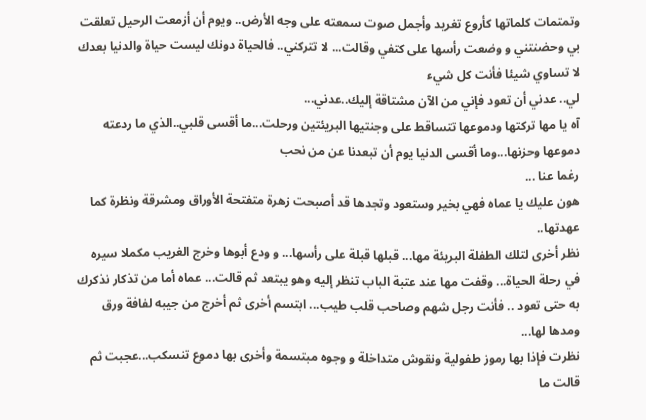وتمتمات كلماتها كأروع تغريد وأجمل صوت سمعته على وجه الأرض.. ويوم أن أزمعت الرحيل تعلقت بي وحضنتني و وضعت رأسها على كتفي وقالت... لا تتركني.. فالحياة دونك ليست حياة والدنيا بعدك لا تساوي شيئا فأنت كل شيء
لي.. عدني أن تعود فإني من الآن مشتاقة إليك..عدني...
آه يا مها تركتها ودموعها تتساقط على وجنتيها البريئتين ورحلت...ما أقسى قلبي..الذي ما ردعته دموعها وحزنها...وما أقسى الدنيا يوم أن تبعدنا عن من نحب
رغما عنا ...
هون عليك يا عماه فهي بخير وستعود وتجدها قد أصبحت زهرة متفتحة الأوراق ومشرقة ونظرة كما عهدتها..
نظر أخرى لتلك الطفلة البريئة مها... قبلها قبلة على رأسها... و ودع أبوها وخرج الغريب مكملا سيره في رحلة الحياة... وقفت مها عند عتبة الباب تنظر إليه وهو يبتعد ثم قالت... عماه أما من تذكار نذكرك به حتى تعود .. فأنت رجل شهم وصاحب قلب طيب... ابتسم أخرى ثم أخرج من جيبه لفافة ورق ومدها لها...
نظرت فإذا بها رموز طفولية ونقوش متداخلة و وجوه مبتسمة وأخرى بها دموع تنسكب...عجبت ثم قالت ما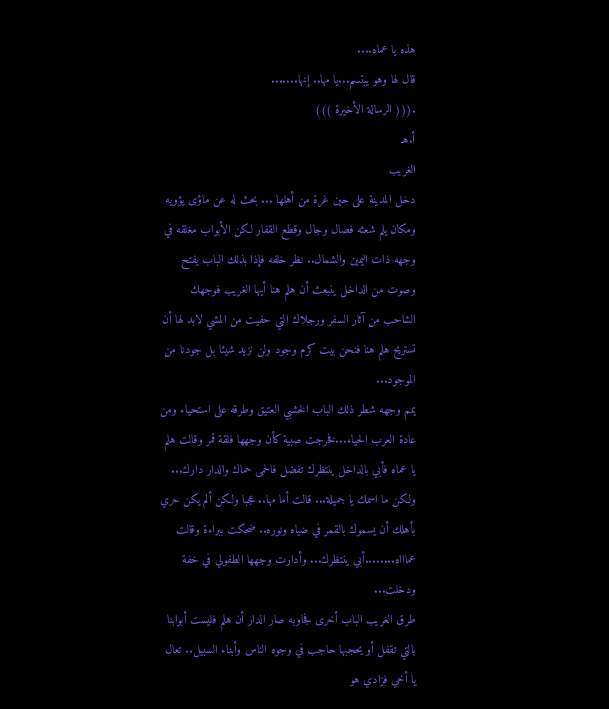هذه يا عماه....
قال لها وهو يبتسم...يا مها.. إنها.......
.((( الرسالة الأخيرة )))
أ.هـ
الغريب
دخل المدينة على حين غرة من أهلها ... بحث له عن ماؤى يؤويه ومكان يلم شعثه فصال وجال وقطع القفار لكن الأبواب مغلقه في وجهه ذات اليمين والشمال.. نظر خلفه فإذا بذلك الباب يفتح وصوت من الداخل ينبعث أن هلم هنا أيها الغريب فوجهك الشاحب من آثار السفر ورجلاك التي حفيت من المشي لابد لها أن تستريح هلم هنا فنحن بيت كرم وجود ولن نزيد شيئا بل جودنا من الموجود...
يمم وجهه شطر ذلك الباب الخشبي العتيق وطرقه على استحياء ومن عادة العرب الحياء...فخرجت صبية كأن وجهها فلقة قمر وقالت هلم يا عماه فأبي بالداخل ينتظرك تفضل فالحمى حماك والدار دارك... ولكن ما اسمك يا جميلة... قالت أما مها.. عجبا ولكن ألم يكن حري بأهلك أن يسموك بالقمر في ضياه ونوره.. ضحكت ببراءة وقالت
عماااه........أبي ينتظرك... وأدارت وجهها الطفولي في خفة ودخلت...
طرق الغريب الباب أخرى فجاوبه صار الدار أن هلم فليست أبوابنا بالتي تقفل أو يحجبها حاجب في وجوه الناس وأبناء السبيل.. تعال يا أخي فزادي هو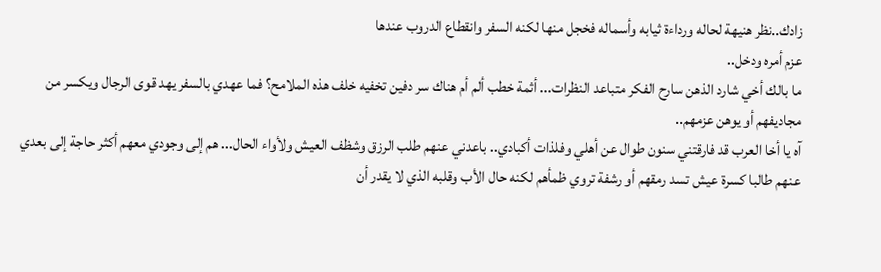زادك..نظر هنيهة لحاله ورداءة ثيابه وأسماله فخجل منها لكنه السفر وانقطاع الدروب عندها
عزم أمره ودخل..
ما بالك أخي شارد الذهن سارح الفكر متباعد النظرات... أثمة خطب ألم أم هناك سر دفين تخفيه خلف هذه الملامح؟ فما عهدي بالسفر يهد قوى الرجال ويكسر من مجاديفهم أو يوهن عزمهم..
آه يا أخا العرب قد فارقتني سنون طوال عن أهلي وفلذات أكبادي.. باعدني عنهم طلب الرزق وشظف العيش ولأواء الحال... هم إلى وجودي معهم أكثر حاجة إلى بعدي عنهم طالبا كسرة عيش تسد رمقهم أو رشفة تروي ظمأهم لكنه حال الأب وقلبه الذي لا يقدر أن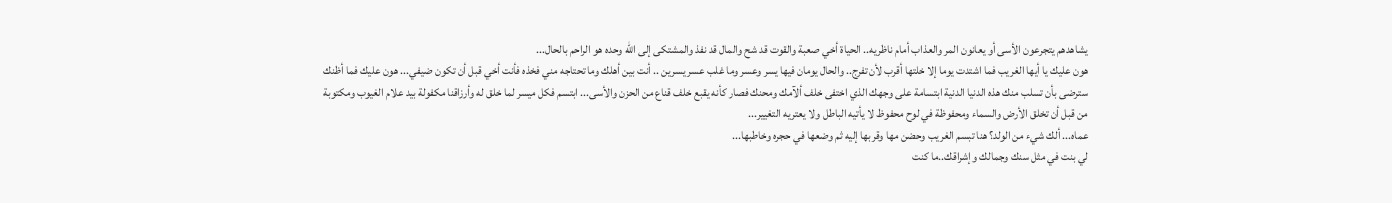يشاهدهم يتجرعون الأسى أو يعانون المر والعذاب أمام ناظريه.. الحياة أخي صعبة والقوت قد شح والمال قد نفذ والمشتكى إلى الله وحده هو الراحم بالحال...
هون عليك يا أيها الغريب فما اشتدت يوما إلا خلتها أقرب لأن تفرج.. والحال يومان فيها يسر وعسر وما غلب عسر يسرين .. أنت بين أهلك وما تحتاجه مني فخذه فأنت أخي قبل أن تكون ضيفي... هون عليك فما أظنك سترضى بأن تسلب منك هذه الدنيا الدنية ابتسامة على وجهك الذي اختفى خلف ألآمك ومحنك فصار كأنه يقبع خلف قناع من الحزن والأسى... ابتسم فكل ميسر لما خلق له وأرزاقنا مكفولة بيد علام الغيوب ومكتوبة من قبل أن تخلق الأرض والسماء ومحفوظة في لوح محفوظ لا يأتيه الباطل ولا يعتريه التغيير...
عماه... ألك شيء من الولد؟ هنا تبسم الغريب وحضن مها وقربها إليه ثم وضعها في حجره وخاطبها...
لي بنت في مثل سنك وجمالك وإشراقك..ما كنت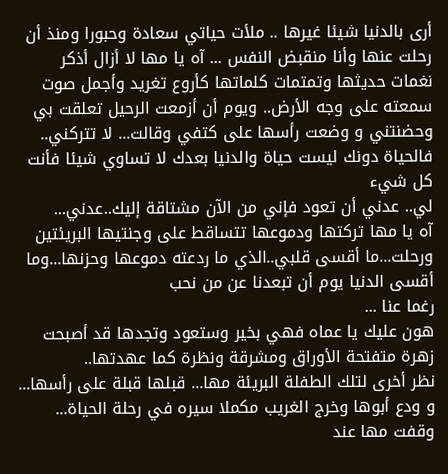أرى بالدنيا شيئا غيرها .. ملأت حياتي سعادة وحبورا ومنذ أن رحلت عنها وأنا منقبض النفس ... آه يا مها لا أزال أذكر نغمات حديثها وتمتمات كلماتها كأروع تغريد وأجمل صوت سمعته على وجه الأرض.. ويوم أن أزمعت الرحيل تعلقت بي وحضنتني و وضعت رأسها على كتفي وقالت... لا تتركني.. فالحياة دونك ليست حياة والدنيا بعدك لا تساوي شيئا فأنت كل شيء
لي.. عدني أن تعود فإني من الآن مشتاقة إليك..عدني...
آه يا مها تركتها ودموعها تتساقط على وجنتيها البريئتين ورحلت...ما أقسى قلبي..الذي ما ردعته دموعها وحزنها...وما أقسى الدنيا يوم أن تبعدنا عن من نحب
رغما عنا ...
هون عليك يا عماه فهي بخير وستعود وتجدها قد أصبحت زهرة متفتحة الأوراق ومشرقة ونظرة كما عهدتها..
نظر أخرى لتلك الطفلة البريئة مها... قبلها قبلة على رأسها... و ودع أبوها وخرج الغريب مكملا سيره في رحلة الحياة... وقفت مها عند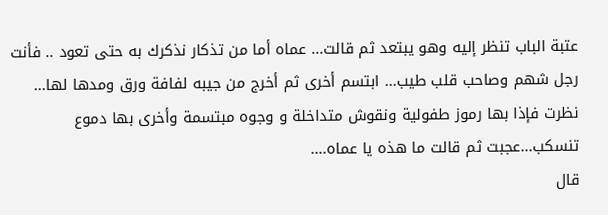عتبة الباب تنظر إليه وهو يبتعد ثم قالت... عماه أما من تذكار نذكرك به حتى تعود .. فأنت رجل شهم وصاحب قلب طيب... ابتسم أخرى ثم أخرج من جيبه لفافة ورق ومدها لها...
نظرت فإذا بها رموز طفولية ونقوش متداخلة و وجوه مبتسمة وأخرى بها دموع تنسكب...عجبت ثم قالت ما هذه يا عماه....
قال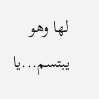لها وهو يبتسم...يا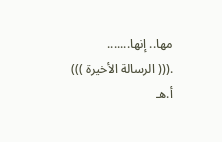مها.. إنها.......
.((( الرسالة الأخيرة )))
أ.هـ